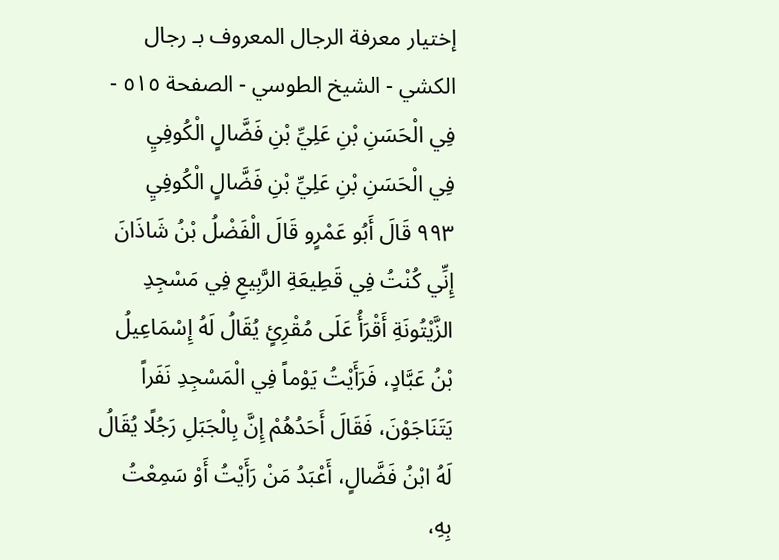إختيار معرفة الرجال المعروف بـ رجال الكشي - الشيخ الطوسي - الصفحة ٥١٥ - فِي الْحَسَنِ بْنِ عَلِيِّ بْنِ فَضَّالٍ الْكُوفِيِ
فِي الْحَسَنِ بْنِ عَلِيِّ بْنِ فَضَّالٍ الْكُوفِيِ
٩٩٣ قَالَ أَبُو عَمْرٍو قَالَ الْفَضْلُ بْنُ شَاذَانَ إِنِّي كُنْتُ فِي قَطِيعَةِ الرَّبِيعِ فِي مَسْجِدِ الزَّيْتُونَةِ أَقْرَأُ عَلَى مُقْرِئٍ يُقَالُ لَهُ إِسْمَاعِيلُ بْنُ عَبَّادٍ، فَرَأَيْتُ يَوْماً فِي الْمَسْجِدِ نَفَراً يَتَنَاجَوْنَ، فَقَالَ أَحَدُهُمْ إِنَّ بِالْجَبَلِ رَجُلًا يُقَالُ لَهُ ابْنُ فَضَّالٍ، أَعْبَدُ مَنْ رَأَيْتُ أَوْ سَمِعْتُ بِهِ،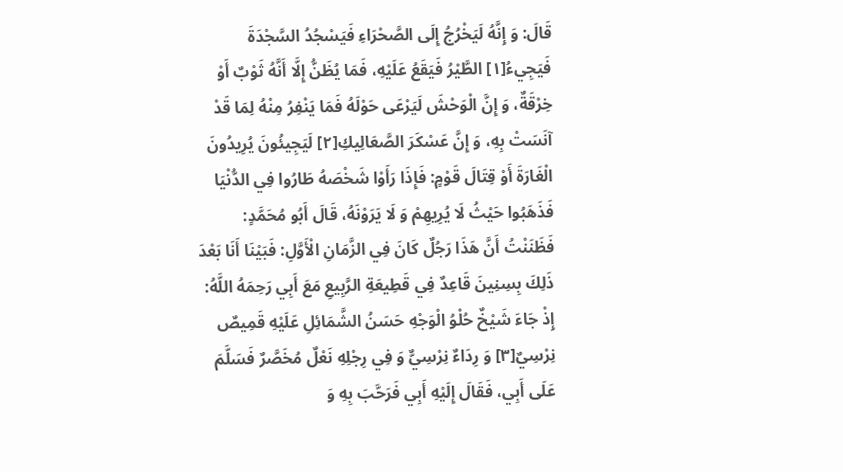قَالَ: وَ إِنَّهُ لَيَخْرُجُ إِلَى الصَّحْرَاءِ فَيَسْجُدُ السَّجْدَةَ فَيَجِيءُ[١] الطَّيْرُ فَيَقَعُ عَلَيْهِ، فَمَا يُظَنُّ إِلَّا أَنَّهُ ثَوْبٌ أَوْ خِرْقَةٌ، وَ إِنَّ الْوَحْشَ لَيَرْعَى حَوْلَهُ فَمَا يَنْفِرُ مِنْهُ لِمَا قَدْ آنَسَتْ بِهِ، وَ إِنَّ عَسْكَرَ الصَّعَالِيكِ[٢] لَيَجِيئُونَ يُرِيدُونَ الْغَارَةَ أَوْ قِتَالَ قَوْمٍ: فَإِذَا رَأَوْا شَخْصَهُ طَارُوا فِي الدُّنْيَا فَذَهَبُوا حَيْثُ لَا يُرِيهِمْ وَ لَا يَرَوْنَهُ، قَالَ أَبُو مُحَمَّدٍ: فَظَنَنْتُ أَنَّ هَذَا رَجُلٌ كَانَ فِي الزَّمَانِ الْأَوَّلِ: فَبَيْنَا أَنَا بَعْدَ ذَلِكَ بِسِنِينَ قَاعِدٌ فِي قَطِيعَةِ الرَّبِيعِ مَعَ أَبِي رَحِمَهُ اللَّهُ: إِذْ جَاءَ شَيْخٌ حُلْوُ الْوَجْهِ حَسَنُ الشَّمَائِلِ عَلَيْهِ قَمِيصٌ نِرْسِيٌ[٣] وَ رِدَاءٌ نِرْسِيٌّ وَ فِي رِجْلِهِ نَعْلٌ مُخَصَّرٌ فَسَلَّمَ عَلَى أَبِي، فَقَالَ إِلَيْهِ أَبِي فَرَحَّبَ بِهِ وَ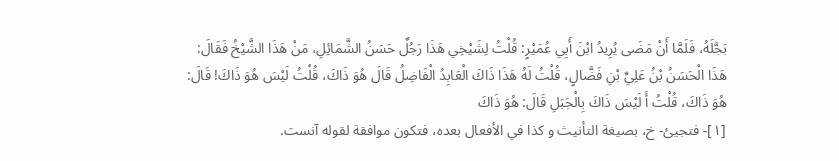بَجَّلَهُ، فَلَمَّا أَنْ مَضَى يُرِيدُ ابْنَ أَبِي عُمَيْرٍ: قُلْتُ لِشَيْخِي هَذَا رَجُلٌ حَسَنُ الشَّمَائِلِ، مَنْ هَذَا الشَّيْخُ فَقَالَ: هَذَا الْحَسَنُ بْنُ عَلِيِّ بْنِ فَضَّالٍ، قُلْتُ لَهُ هَذَا ذَاكَ الْعَابِدُ الْفَاضِلُ قَالَ هُوَ ذَاكَ، قُلْتُ لَيْسَ هُوَ ذَاكَ! قَالَ: هُوَ ذَاكَ، قُلْتُ أَ لَيْسَ ذَاكَ بِالْجَبَلِ قَالَ: هُوَ ذَاكَ
[١]- فتجيئ- خ، بصيغة التأنيث و كذا في الأفعال بعده، فتكون موافقة لقوله آنست.